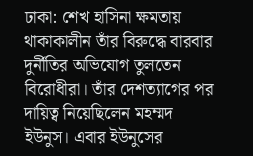ঢাকা: শেখ হাসিনা ক্ষমতায় থাকাকালীন তাঁর বিরুদ্ধে বারবার দুর্নীতির অভিযোগ তুলতেন বিরোধীরা। তাঁর দেশত্যাগের পর দায়িত্ব নিয়েছিলেন মহম্মদ ইউনুস। এবার ইউনুসের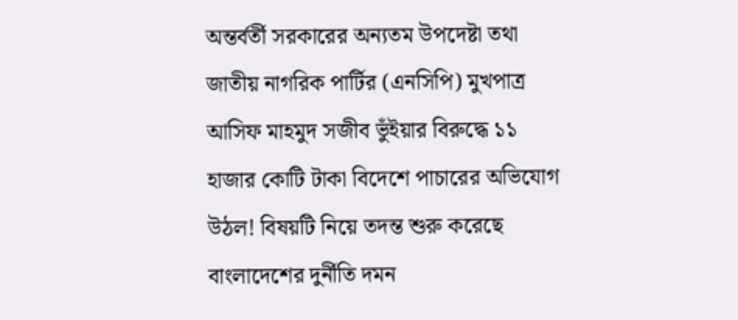অন্তর্বর্তী সরকারের অন্যতম উপদেষ্টা তথা জাতীয় নাগরিক পার্টির (এনসিপি) মুখপাত্র আসিফ মাহমুদ সজীব ভুঁইয়ার বিরুদ্ধে ১১ হাজার কোটি টাকা বিদেশে পাচারের অভিযোগ উঠল! বিষয়টি নিয়ে তদন্ত শুরু করেছে বাংলাদেশের দুর্নীতি দমন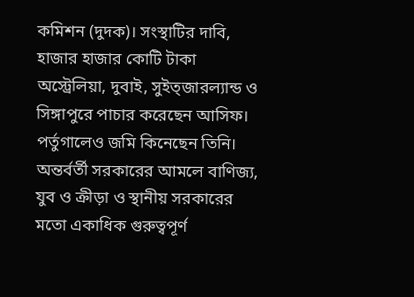কমিশন (দুদক)। সংস্থাটির দাবি, হাজার হাজার কোটি টাকা অস্ট্রেলিয়া, দুবাই, সুইত্জারল্যান্ড ও সিঙ্গাপুরে পাচার করেছেন আসিফ। পর্তুগালেও জমি কিনেছেন তিনি।
অন্তর্বর্তী সরকারের আমলে বাণিজ্য, যুব ও ক্রীড়া ও স্থানীয় সরকারের মতো একাধিক গুরুত্বপূর্ণ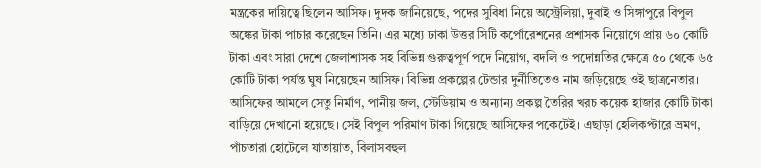মন্ত্রকের দায়িত্বে ছিলেন আসিফ। দুদক জানিয়েছে, পদের সুবিধা নিয়ে অস্ট্রেলিয়া, দুবাই ও সিঙ্গাপুরে বিপুল অঙ্কের টাকা পাচার করেছেন তিনি। এর মধ্যে ঢাকা উত্তর সিটি কর্পোরেশনের প্রশাসক নিয়োগে প্রায় ৬০ কোটি টাকা এবং সারা দেশে জেলাশাসক সহ বিভিন্ন গুরুত্বপূর্ণ পদে নিয়োগ, বদলি ও পদোন্নতির ক্ষেত্রে ৫০ থেকে ৬৫ কোটি টাকা পর্যন্ত ঘুষ নিয়েছেন আসিফ। বিভিন্ন প্রকল্পের টেন্ডার দুর্নীতিতেও নাম জড়িয়েছে ওই ছাত্রনেতার। আসিফের আমলে সেতু নির্মাণ, পানীয় জল, স্টেডিয়াম ও অন্যান্য প্রকল্প তৈরির খরচ কয়েক হাজার কোটি টাকা বাড়িয়ে দেখানো হয়েছে। সেই বিপুল পরিমাণ টাকা গিয়েছে আসিফের পকেটেই। এছাড়া হেলিকপ্টারে ভ্রমণ, পাঁচতারা হোটেলে যাতায়াত, বিলাসবহুল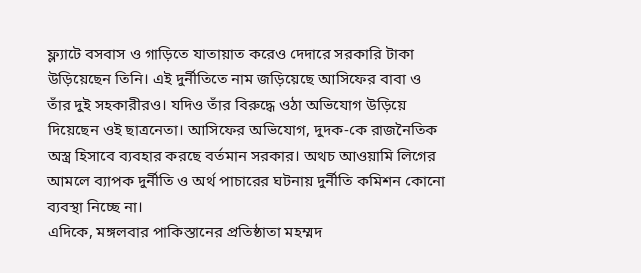ফ্ল্যাটে বসবাস ও গাড়িতে যাতায়াত করেও দেদারে সরকারি টাকা উড়িয়েছেন তিনি। এই দুর্নীতিতে নাম জড়িয়েছে আসিফের বাবা ও তাঁর দুই সহকারীরও। যদিও তাঁর বিরুদ্ধে ওঠা অভিযোগ উড়িয়ে দিয়েছেন ওই ছাত্রনেতা। আসিফের অভিযোগ, দুদক-কে রাজনৈতিক অস্ত্র হিসাবে ব্যবহার করছে বর্তমান সরকার। অথচ আওয়ামি লিগের আমলে ব্যাপক দুর্নীতি ও অর্থ পাচারের ঘটনায় দুর্নীতি কমিশন কোনো ব্যবস্থা নিচ্ছে না।
এদিকে, মঙ্গলবার পাকিস্তানের প্রতিষ্ঠাতা মহম্মদ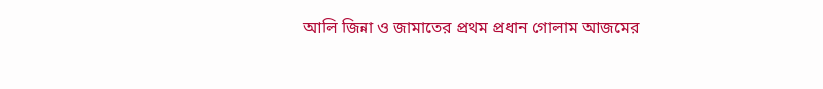আলি জিন্না ও জামাতের প্রথম প্রধান গোলাম আজমের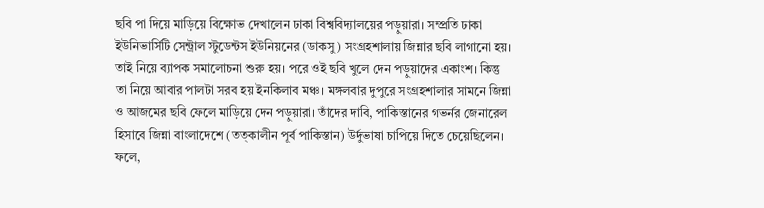ছবি পা দিয়ে মাড়িয়ে বিক্ষোভ দেখালেন ঢাকা বিশ্ববিদ্যালয়ের পড়ুয়ারা। সম্প্রতি ঢাকা ইউনিভার্সিটি সেন্ট্রাল স্টুডেন্টস ইউনিয়নের (ডাকসু) সংগ্রহশালায় জিন্নার ছবি লাগানো হয়। তাই নিয়ে ব্যাপক সমালোচনা শুরু হয়। পরে ওই ছবি খুলে দেন পড়ুয়াদের একাংশ। কিন্তু তা নিয়ে আবার পালটা সরব হয় ইনকিলাব মঞ্চ। মঙ্গলবার দুপুরে সংগ্রহশালার সামনে জিন্না ও আজমের ছবি ফেলে মাড়িয়ে দেন পড়ুয়ারা। তাঁদের দাবি, পাকিস্তানের গভর্নর জেনারেল হিসাবে জিন্না বাংলাদেশে (তত্কালীন পূর্ব পাকিস্তান) উর্দুভাষা চাপিয়ে দিতে চেয়েছিলেন। ফলে,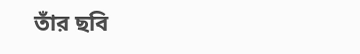তাঁর ছবি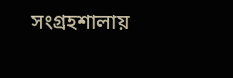সংগ্রহশালায়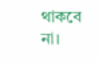থাকবে না।